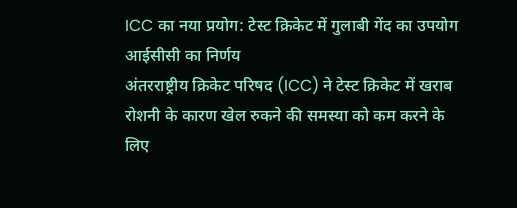ICC का नया प्रयोग: टेस्ट क्रिकेट में गुलाबी गेंद का उपयोग
आईसीसी का निर्णय
अंतरराष्ट्रीय क्रिकेट परिषद (ICC) ने टेस्ट क्रिकेट में खराब रोशनी के कारण खेल रुकने की समस्या को कम करने के लिए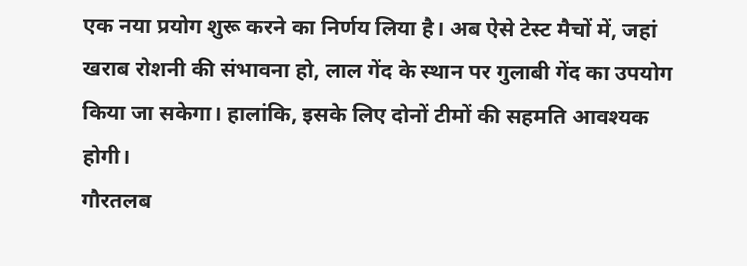एक नया प्रयोग शुरू करने का निर्णय लिया है। अब ऐसे टेस्ट मैचों में, जहां खराब रोशनी की संभावना हो, लाल गेंद के स्थान पर गुलाबी गेंद का उपयोग किया जा सकेगा। हालांकि, इसके लिए दोनों टीमों की सहमति आवश्यक होगी।
गौरतलब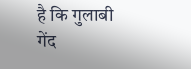है कि गुलाबी गेंद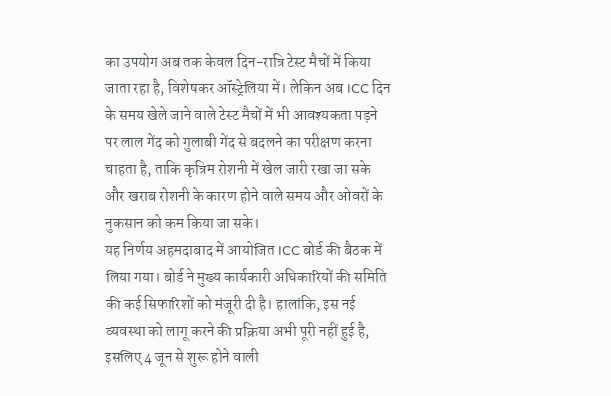का उपयोग अब तक केवल दिन-रात्रि टेस्ट मैचों में किया जाता रहा है, विशेषकर ऑस्ट्रेलिया में। लेकिन अब ICC दिन के समय खेले जाने वाले टेस्ट मैचों में भी आवश्यकता पड़ने पर लाल गेंद को गुलाबी गेंद से बदलने का परीक्षण करना चाहता है, ताकि कृत्रिम रोशनी में खेल जारी रखा जा सके और खराब रोशनी के कारण होने वाले समय और ओवरों के नुकसान को कम किया जा सके।
यह निर्णय अहमदाबाद में आयोजित ICC बोर्ड की बैठक में लिया गया। बोर्ड ने मुख्य कार्यकारी अधिकारियों की समिति की कई सिफारिशों को मंजूरी दी है। हालांकि, इस नई व्यवस्था को लागू करने की प्रक्रिया अभी पूरी नहीं हुई है, इसलिए 4 जून से शुरू होने वाली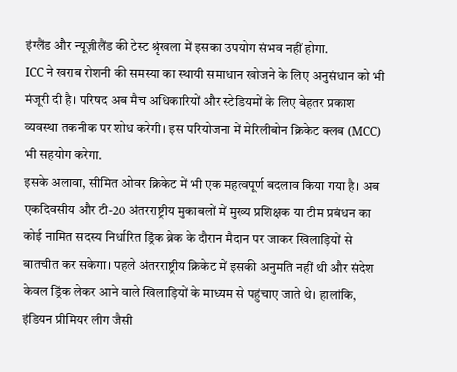इंग्लैंड और न्यूज़ीलैंड की टेस्ट श्रृंखला में इसका उपयोग संभव नहीं होगा.
ICC ने खराब रोशनी की समस्या का स्थायी समाधान खोजने के लिए अनुसंधान को भी मंजूरी दी है। परिषद अब मैच अधिकारियों और स्टेडियमों के लिए बेहतर प्रकाश व्यवस्था तकनीक पर शोध करेगी। इस परियोजना में मेरिलीबोन क्रिकेट क्लब (MCC) भी सहयोग करेगा.
इसके अलावा, सीमित ओवर क्रिकेट में भी एक महत्वपूर्ण बदलाव किया गया है। अब एकदिवसीय और टी-20 अंतरराष्ट्रीय मुकाबलों में मुख्य प्रशिक्षक या टीम प्रबंधन का कोई नामित सदस्य निर्धारित ड्रिंक ब्रेक के दौरान मैदान पर जाकर खिलाड़ियों से बातचीत कर सकेगा। पहले अंतरराष्ट्रीय क्रिकेट में इसकी अनुमति नहीं थी और संदेश केवल ड्रिंक लेकर आने वाले खिलाड़ियों के माध्यम से पहुंचाए जाते थे। हालांकि, इंडियन प्रीमियर लीग जैसी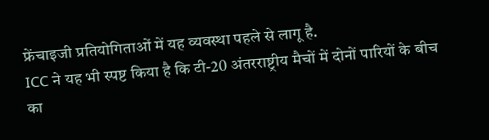फ्रेंचाइजी प्रतियोगिताओं में यह व्यवस्था पहले से लागू है.
ICC ने यह भी स्पष्ट किया है कि टी-20 अंतरराष्ट्रीय मैचों में दोनों पारियों के बीच का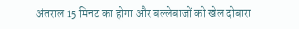अंतराल 15 मिनट का होगा और बल्लेबाजों को खेल दोबारा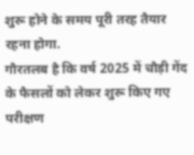शुरू होने के समय पूरी तरह तैयार रहना होगा.
गौरतलब है कि वर्ष 2025 में चौड़ी गेंद के फैसलों को लेकर शुरू किए गए परीक्षण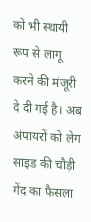को भी स्थायी रूप से लागू करने की मंजूरी दे दी गई है। अब अंपायरों को लेग साइड की चौड़ी गेंद का फैसला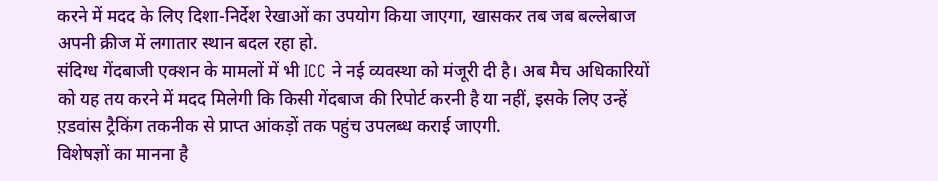करने में मदद के लिए दिशा-निर्देश रेखाओं का उपयोग किया जाएगा, खासकर तब जब बल्लेबाज अपनी क्रीज में लगातार स्थान बदल रहा हो.
संदिग्ध गेंदबाजी एक्शन के मामलों में भी ICC ने नई व्यवस्था को मंजूरी दी है। अब मैच अधिकारियों को यह तय करने में मदद मिलेगी कि किसी गेंदबाज की रिपोर्ट करनी है या नहीं, इसके लिए उन्हें ए़डवांस ट्रैकिंग तकनीक से प्राप्त आंकड़ों तक पहुंच उपलब्ध कराई जाएगी.
विशेषज्ञों का मानना है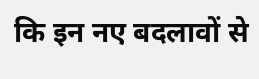कि इन नए बदलावों से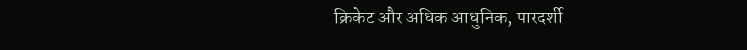क्रिकेट और अधिक आधुनिक, पारदर्शी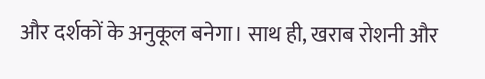और दर्शकों के अनुकूल बनेगा। साथ ही, खराब रोशनी और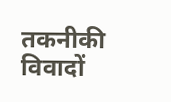तकनीकी विवादों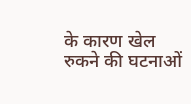के कारण खेल रुकने की घटनाओं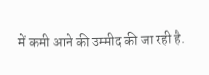में कमी आने की उम्मीद की जा रही है.